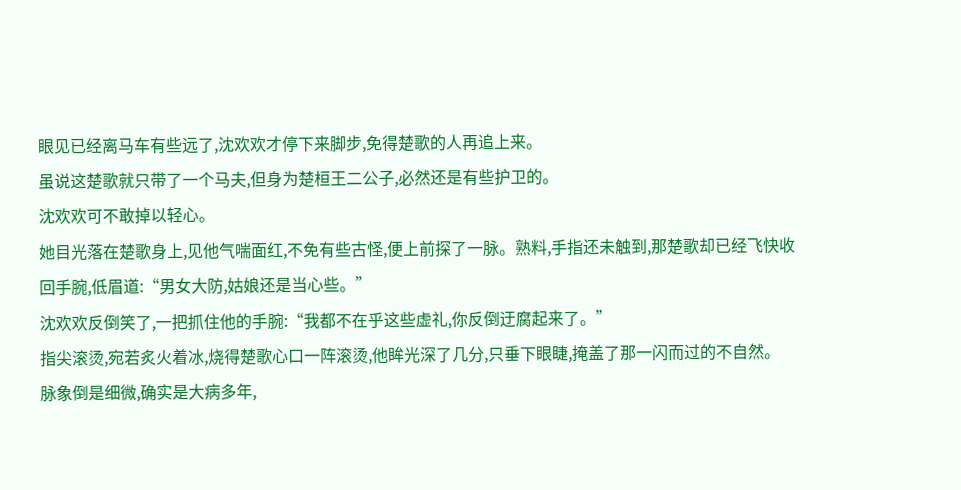眼见已经离马车有些远了,沈欢欢才停下来脚步,免得楚歌的人再追上来。
虽说这楚歌就只带了一个马夫,但身为楚桓王二公子,必然还是有些护卫的。
沈欢欢可不敢掉以轻心。
她目光落在楚歌身上,见他气喘面红,不免有些古怪,便上前探了一脉。熟料,手指还未触到,那楚歌却已经飞快收回手腕,低眉道:“男女大防,姑娘还是当心些。”
沈欢欢反倒笑了,一把抓住他的手腕:“我都不在乎这些虚礼,你反倒迂腐起来了。”
指尖滚烫,宛若炙火着冰,烧得楚歌心口一阵滚烫,他眸光深了几分,只垂下眼睫,掩盖了那一闪而过的不自然。
脉象倒是细微,确实是大病多年,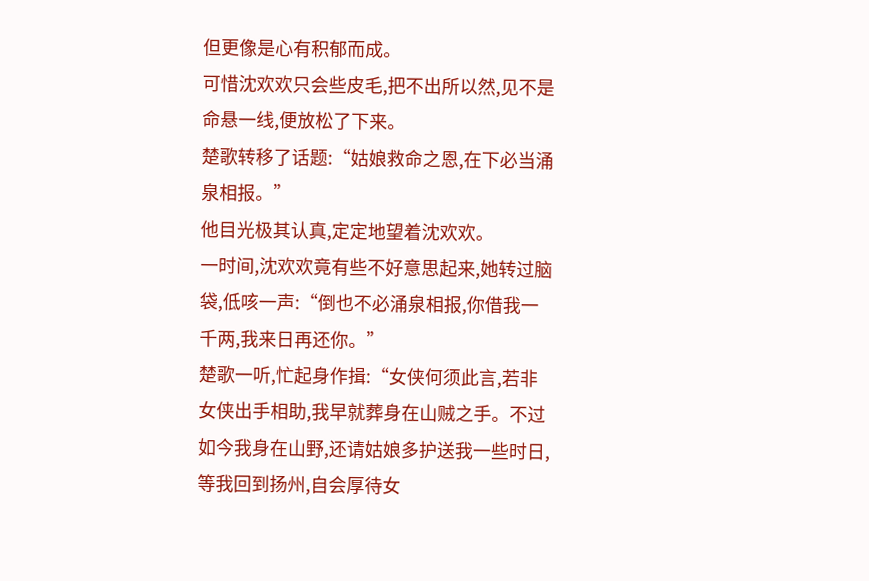但更像是心有积郁而成。
可惜沈欢欢只会些皮毛,把不出所以然,见不是命悬一线,便放松了下来。
楚歌转移了话题:“姑娘救命之恩,在下必当涌泉相报。”
他目光极其认真,定定地望着沈欢欢。
一时间,沈欢欢竟有些不好意思起来,她转过脑袋,低咳一声:“倒也不必涌泉相报,你借我一千两,我来日再还你。”
楚歌一听,忙起身作揖:“女侠何须此言,若非女侠出手相助,我早就葬身在山贼之手。不过如今我身在山野,还请姑娘多护送我一些时日,等我回到扬州,自会厚待女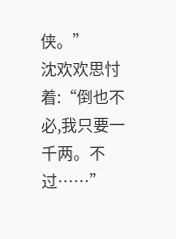侠。”
沈欢欢思忖着:“倒也不必,我只要一千两。不过……”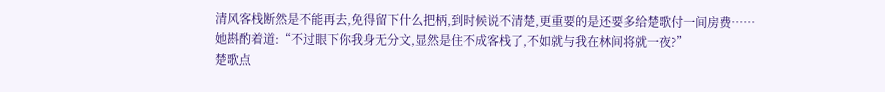清风客栈断然是不能再去,免得留下什么把柄,到时候说不清楚,更重要的是还要多给楚歌付一间房费……
她斟酌着道:“不过眼下你我身无分文,显然是住不成客栈了,不如就与我在林间将就一夜?”
楚歌点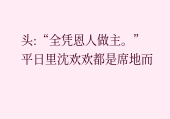头:“全凭恩人做主。”
平日里沈欢欢都是席地而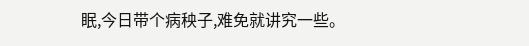眠,今日带个病秧子,难免就讲究一些。